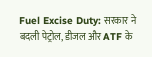Fuel Excise Duty: सरकार ने बदली पेट्रोल, डीजल और ATF के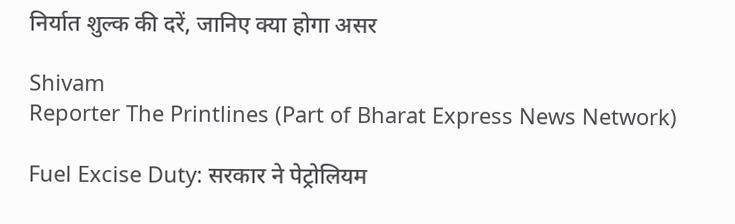निर्यात शुल्क की दरें, जानिए क्या होगा असर

Shivam
Reporter The Printlines (Part of Bharat Express News Network)

Fuel Excise Duty: सरकार ने पेट्रोलियम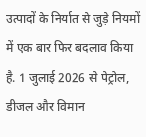उत्पादों के निर्यात से जुड़े नियमों में एक बार फिर बदलाव किया है. 1 जुलाई 2026 से पेट्रोल, डीजल और विमान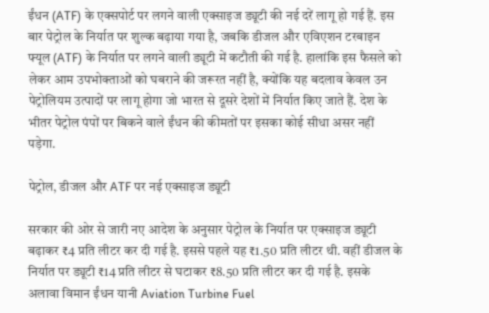ईंधन (ATF) के एक्सपोर्ट पर लगने वाली एक्साइज ड्यूटी की नई दरें लागू हो गई हैं. इस बार पेट्रोल के निर्यात पर शुल्क बढ़ाया गया है, जबकि डीजल और एविएशन टरबाइन फ्यूल (ATF) के निर्यात पर लगने वाली ड्यूटी में कटौती की गई है. हालांकि इस फैसले को लेकर आम उपभोक्ताओं को घबराने की जरूरत नहीं है, क्योंकि यह बदलाव केवल उन पेट्रोलियम उत्पादों पर लागू होगा जो भारत से दूसरे देशों में निर्यात किए जाते हैं. देश के भीतर पेट्रोल पंपों पर बिकने वाले ईंधन की कीमतों पर इसका कोई सीधा असर नहीं पड़ेगा.

पेट्रोल, डीजल और ATF पर नई एक्साइज ड्यूटी

सरकार की ओर से जारी नए आदेश के अनुसार पेट्रोल के निर्यात पर एक्साइज ड्यूटी बढ़ाकर ₹4 प्रति लीटर कर दी गई है. इससे पहले यह ₹1.50 प्रति लीटर थी. वहीं डीजल के निर्यात पर ड्यूटी ₹14 प्रति लीटर से घटाकर ₹8.50 प्रति लीटर कर दी गई है. इसके अलावा विमान ईंधन यानी Aviation Turbine Fuel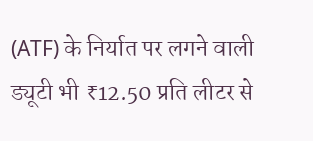(ATF) के निर्यात पर लगने वाली ड्यूटी भी ₹12.50 प्रति लीटर से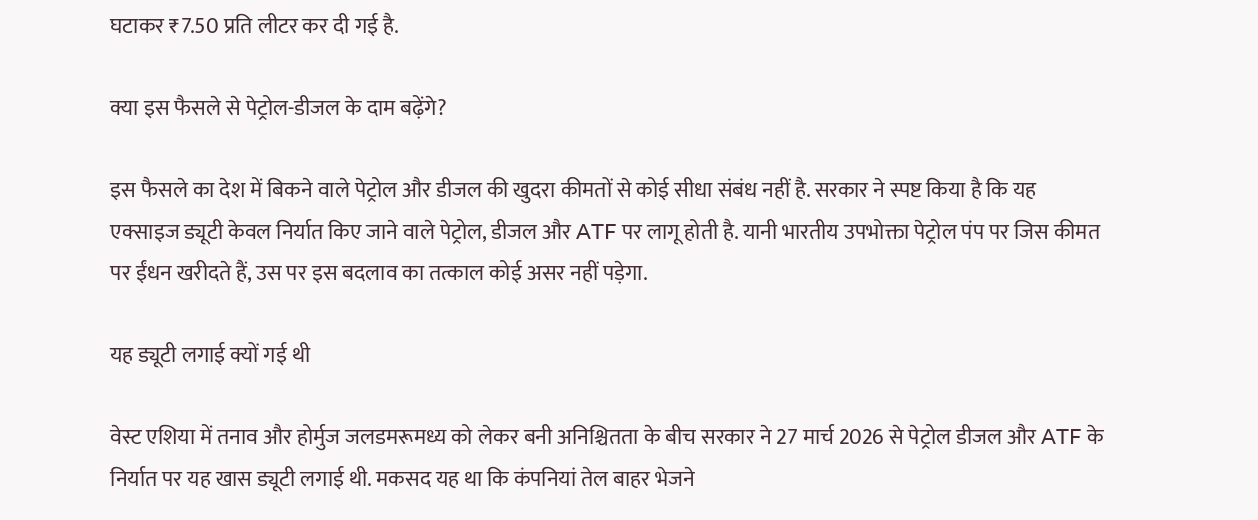घटाकर ₹7.50 प्रति लीटर कर दी गई है.

क्या इस फैसले से पेट्रोल-डीजल के दाम बढ़ेंगे?

इस फैसले का देश में बिकने वाले पेट्रोल और डीजल की खुदरा कीमतों से कोई सीधा संबंध नहीं है. सरकार ने स्पष्ट किया है कि यह एक्साइज ड्यूटी केवल निर्यात किए जाने वाले पेट्रोल, डीजल और ATF पर लागू होती है. यानी भारतीय उपभोक्ता पेट्रोल पंप पर जिस कीमत पर ईंधन खरीदते हैं, उस पर इस बदलाव का तत्काल कोई असर नहीं पड़ेगा.

यह ड्यूटी लगाई क्यों गई थी

वेस्ट एशिया में तनाव और होर्मुज जलडमरूमध्य को लेकर बनी अनिश्चितता के बीच सरकार ने 27 मार्च 2026 से पेट्रोल डीजल और ATF के निर्यात पर यह खास ड्यूटी लगाई थी. मकसद यह था कि कंपनियां तेल बाहर भेजने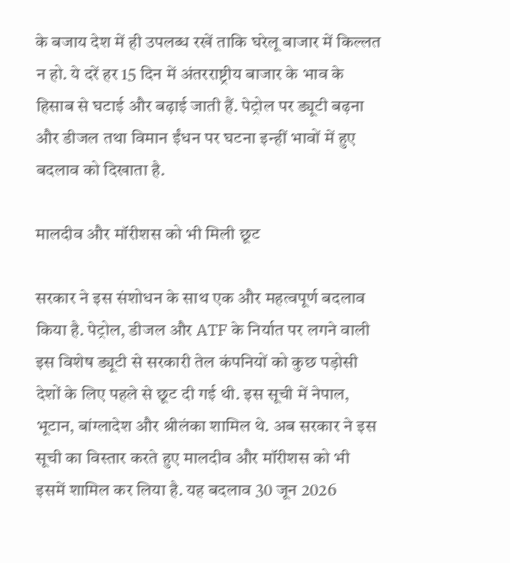के बजाय देश में ही उपलब्ध रखें ताकि घरेलू बाजार में किल्लत न हो. ये दरें हर 15 दिन में अंतरराष्ट्रीय बाजार के भाव के हिसाब से घटाई और बढ़ाई जाती हैं. पेट्रोल पर ड्यूटी बढ़ना और डीजल तथा विमान ईंधन पर घटना इन्हीं भावों में हुए बदलाव को दिखाता है.

मालदीव और मॉरीशस को भी मिली छूट

सरकार ने इस संशोधन के साथ एक और महत्वपूर्ण बदलाव किया है. पेट्रोल, डीजल और ATF के निर्यात पर लगने वाली इस विशेष ड्यूटी से सरकारी तेल कंपनियों को कुछ पड़ोसी देशों के लिए पहले से छूट दी गई थी. इस सूची में नेपाल, भूटान, बांग्लादेश और श्रीलंका शामिल थे. अब सरकार ने इस सूची का विस्तार करते हुए मालदीव और मॉरीशस को भी इसमें शामिल कर लिया है. यह बदलाव 30 जून 2026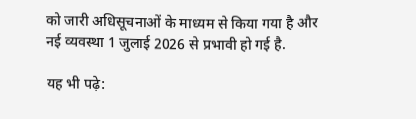को जारी अधिसूचनाओं के माध्यम से किया गया है और नई व्यवस्था 1 जुलाई 2026 से प्रभावी हो गई है.

यह भी पढ़े: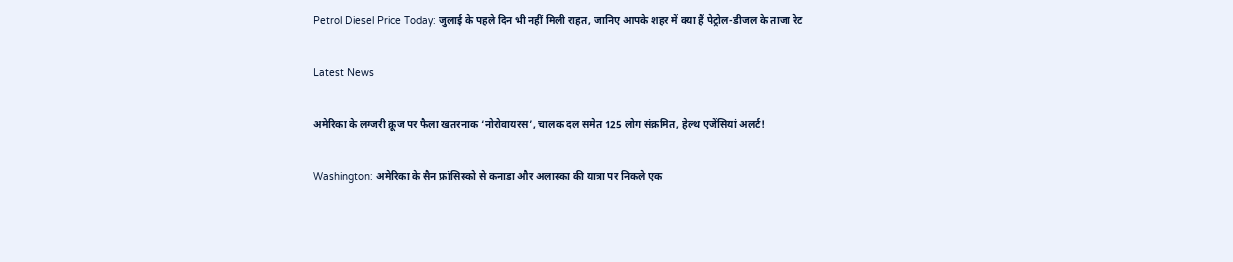Petrol Diesel Price Today: जुलाई के पहले दिन भी नहीं मिली राहत, जानिए आपके शहर में क्या हैं पेट्रोल-डीजल के ताजा रेट

Latest News

अमेरिका के लग्जरी क्रूज पर फैला खतरनाक ‘नोरोवायरस’, चालक दल समेत 125 लोग संक्रमित, हेल्थ एजेंसियां अलर्ट!

Washington: अमेरिका के सैन फ्रांसिस्को से कनाडा और अलास्का की यात्रा पर निकले एक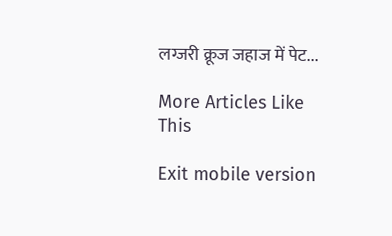लग्जरी क्रूज जहाज में पेट...

More Articles Like This

Exit mobile version